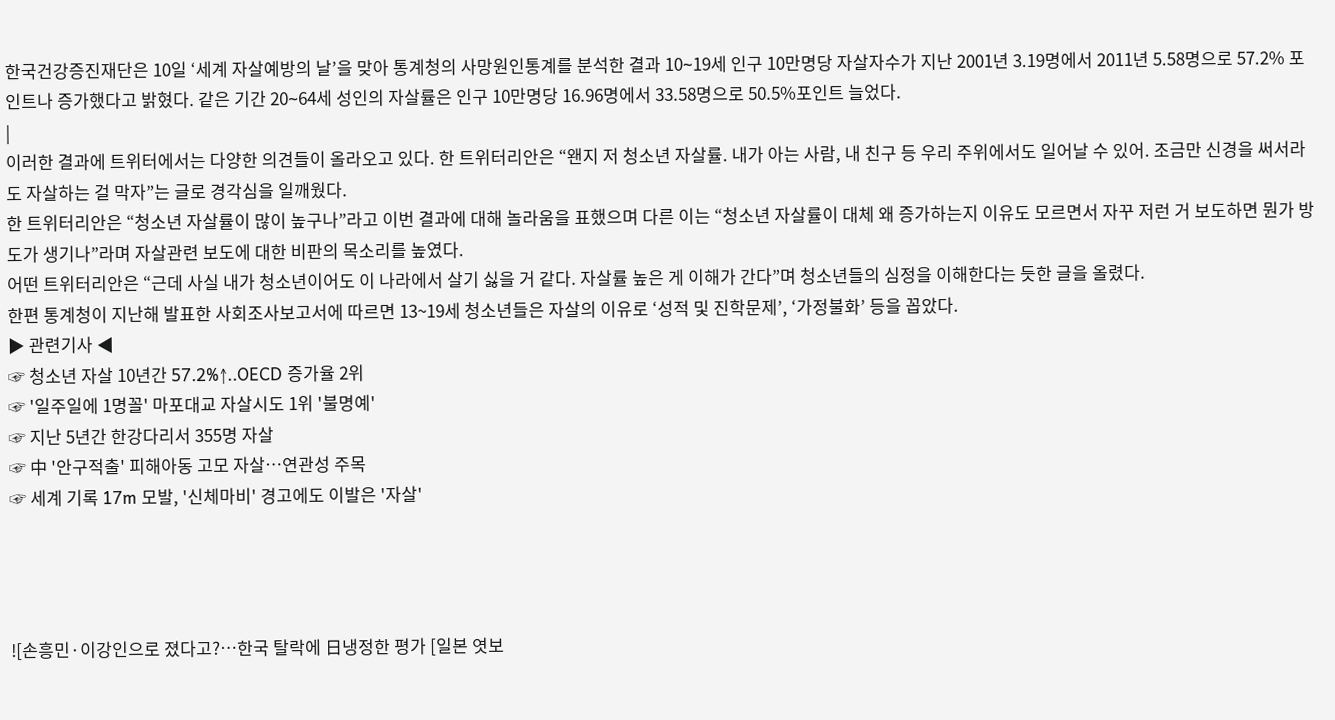한국건강증진재단은 10일 ‘세계 자살예방의 날’을 맞아 통계청의 사망원인통계를 분석한 결과 10∼19세 인구 10만명당 자살자수가 지난 2001년 3.19명에서 2011년 5.58명으로 57.2% 포인트나 증가했다고 밝혔다. 같은 기간 20∼64세 성인의 자살률은 인구 10만명당 16.96명에서 33.58명으로 50.5%포인트 늘었다.
|
이러한 결과에 트위터에서는 다양한 의견들이 올라오고 있다. 한 트위터리안은 “왠지 저 청소년 자살률. 내가 아는 사람, 내 친구 등 우리 주위에서도 일어날 수 있어. 조금만 신경을 써서라도 자살하는 걸 막자”는 글로 경각심을 일깨웠다.
한 트위터리안은 “청소년 자살률이 많이 높구나”라고 이번 결과에 대해 놀라움을 표했으며 다른 이는 “청소년 자살률이 대체 왜 증가하는지 이유도 모르면서 자꾸 저런 거 보도하면 뭔가 방도가 생기나”라며 자살관련 보도에 대한 비판의 목소리를 높였다.
어떤 트위터리안은 “근데 사실 내가 청소년이어도 이 나라에서 살기 싫을 거 같다. 자살률 높은 게 이해가 간다”며 청소년들의 심정을 이해한다는 듯한 글을 올렸다.
한편 통계청이 지난해 발표한 사회조사보고서에 따르면 13~19세 청소년들은 자살의 이유로 ‘성적 및 진학문제’, ‘가정불화’ 등을 꼽았다.
▶ 관련기사 ◀
☞ 청소년 자살 10년간 57.2%↑..OECD 증가율 2위
☞ '일주일에 1명꼴' 마포대교 자살시도 1위 '불명예'
☞ 지난 5년간 한강다리서 355명 자살
☞ 中 '안구적출' 피해아동 고모 자살…연관성 주목
☞ 세계 기록 17m 모발, '신체마비' 경고에도 이발은 '자살'




![손흥민·이강인으로 졌다고?…한국 탈락에 日냉정한 평가 [일본 엿보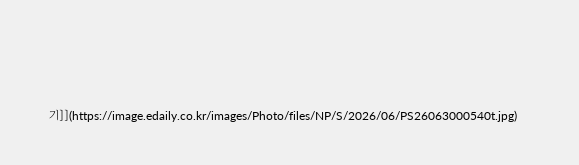기]](https://image.edaily.co.kr/images/Photo/files/NP/S/2026/06/PS26063000540t.jpg)